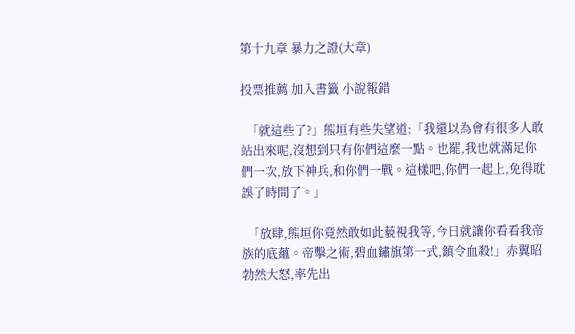第十九章 暴力之證(大章)

投票推薦 加入書籤 小說報錯

  「就這些了?」熊垣有些失望道:「我還以為會有很多人敢站出來呢,沒想到只有你們這麼一點。也罷,我也就滿足你們一次,放下神兵,和你們一戰。這樣吧,你們一起上,免得耽誤了時間了。」

  「放肆,熊垣你竟然敢如此藐視我等,今日就讓你看看我帝族的底蘊。帝擊之術,碧血鏽旗第一式,鎮令血殺!」赤翼昭勃然大怒,率先出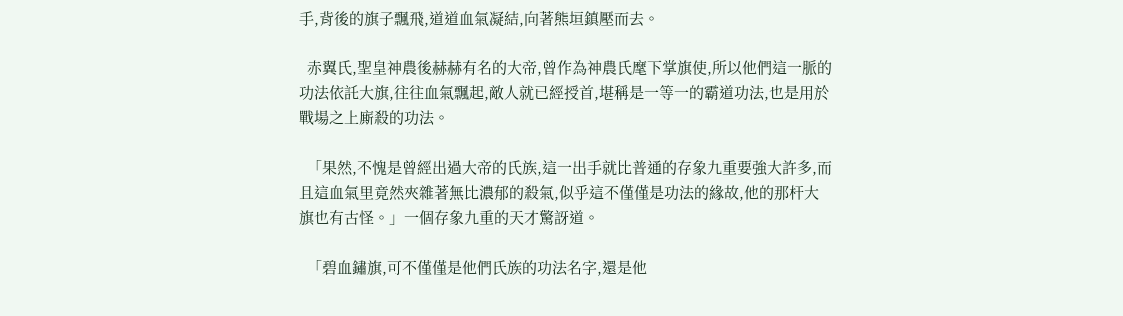手,背後的旗子飄飛,道道血氣凝結,向著熊垣鎮壓而去。

  赤翼氏,聖皇神農後赫赫有名的大帝,曾作為神農氏麾下掌旗使,所以他們這一脈的功法依託大旗,往往血氣飄起,敵人就已經授首,堪稱是一等一的霸道功法,也是用於戰場之上廝殺的功法。

  「果然,不愧是曾經出過大帝的氏族,這一出手就比普通的存象九重要強大許多,而且這血氣里竟然夾雜著無比濃郁的殺氣,似乎這不僅僅是功法的緣故,他的那杆大旗也有古怪。」一個存象九重的天才驚訝道。

  「碧血鏽旗,可不僅僅是他們氏族的功法名字,還是他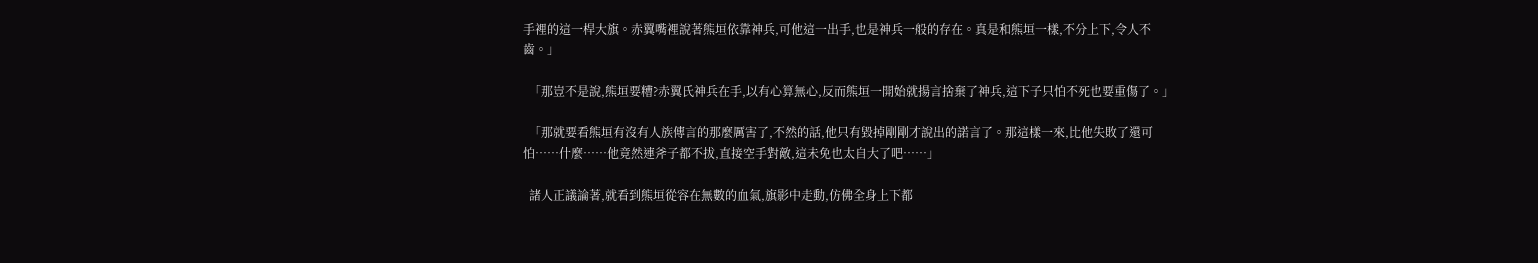手裡的這一桿大旗。赤翼嘴裡說著熊垣依靠神兵,可他這一出手,也是神兵一般的存在。真是和熊垣一樣,不分上下,令人不齒。」

  「那豈不是說,熊垣要糟?赤翼氏神兵在手,以有心算無心,反而熊垣一開始就揚言捨棄了神兵,這下子只怕不死也要重傷了。」

  「那就要看熊垣有沒有人族傳言的那麼厲害了,不然的話,他只有毀掉剛剛才說出的諾言了。那這樣一來,比他失敗了還可怕……什麼……他竟然連斧子都不拔,直接空手對敵,這未免也太自大了吧……」

  諸人正議論著,就看到熊垣從容在無數的血氣,旗影中走動,仿佛全身上下都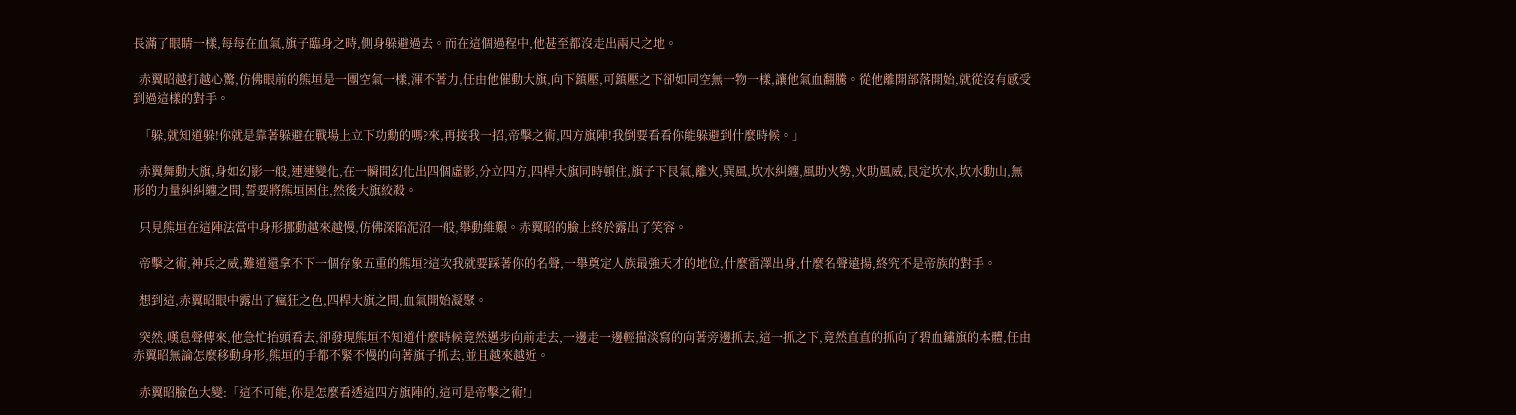長滿了眼睛一樣,每每在血氣,旗子臨身之時,側身躲避過去。而在這個過程中,他甚至都沒走出兩尺之地。

  赤翼昭越打越心驚,仿佛眼前的熊垣是一團空氣一樣,渾不著力,任由他催動大旗,向下鎮壓,可鎮壓之下卻如同空無一物一樣,讓他氣血翻騰。從他離開部落開始,就從沒有感受到過這樣的對手。

  「躲,就知道躲!你就是靠著躲避在戰場上立下功勳的嗎?來,再接我一招,帝擊之術,四方旗陣!我倒要看看你能躲避到什麼時候。」

  赤翼舞動大旗,身如幻影一般,連連變化,在一瞬間幻化出四個虛影,分立四方,四桿大旗同時頓住,旗子下艮氣,離火,巽風,坎水糾纏,風助火勢,火助風威,艮定坎水,坎水動山,無形的力量糾糾纏之間,誓要將熊垣困住,然後大旗絞殺。

  只見熊垣在這陣法當中身形挪動越來越慢,仿佛深陷泥沼一般,舉動維艱。赤翼昭的臉上終於露出了笑容。

  帝擊之術,神兵之威,難道還拿不下一個存象五重的熊垣?這次我就要踩著你的名聲,一舉奠定人族最強天才的地位,什麼雷澤出身,什麼名聲遠揚,終究不是帝族的對手。

  想到這,赤翼昭眼中露出了瘋狂之色,四桿大旗之間,血氣開始凝聚。

  突然,嘆息聲傳來,他急忙抬頭看去,卻發現熊垣不知道什麼時候竟然邁步向前走去,一邊走一邊輕描淡寫的向著旁邊抓去,這一抓之下,竟然直直的抓向了碧血鏽旗的本體,任由赤翼昭無論怎麼移動身形,熊垣的手都不緊不慢的向著旗子抓去,並且越來越近。

  赤翼昭臉色大變:「這不可能,你是怎麼看透這四方旗陣的,這可是帝擊之術!」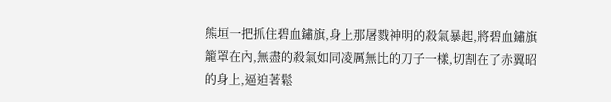熊垣一把抓住碧血鏽旗,身上那屠戮神明的殺氣暴起,將碧血鏽旗籠罩在內,無盡的殺氣如同凌厲無比的刀子一樣,切割在了赤翼昭的身上,逼迫著鬆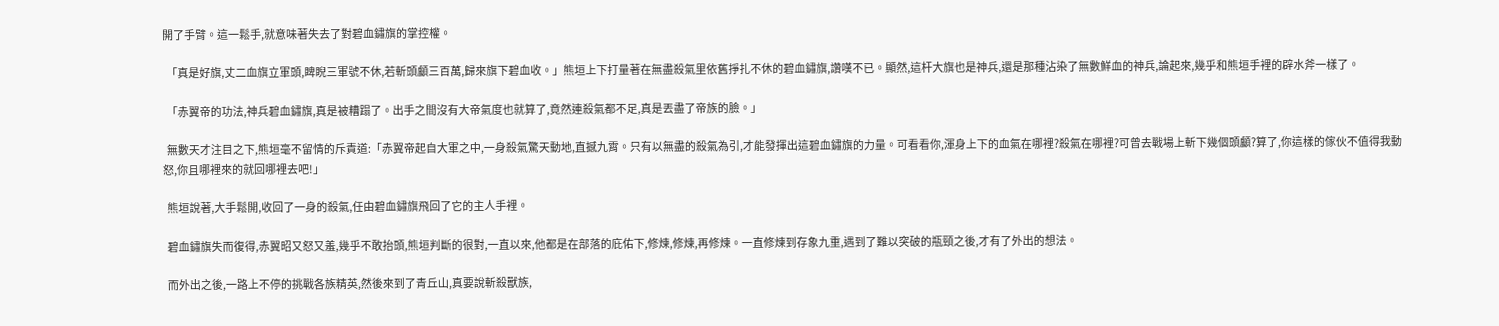開了手臂。這一鬆手,就意味著失去了對碧血鏽旗的掌控權。

  「真是好旗,丈二血旗立軍頭,睥睨三軍號不休,若斬頭顱三百萬,歸來旗下碧血收。」熊垣上下打量著在無盡殺氣里依舊掙扎不休的碧血鏽旗,讚嘆不已。顯然,這杆大旗也是神兵,還是那種沾染了無數鮮血的神兵,論起來,幾乎和熊垣手裡的辟水斧一樣了。

  「赤翼帝的功法,神兵碧血鏽旗,真是被糟蹋了。出手之間沒有大帝氣度也就算了,竟然連殺氣都不足,真是丟盡了帝族的臉。」

  無數天才注目之下,熊垣毫不留情的斥責道:「赤翼帝起自大軍之中,一身殺氣驚天動地,直撼九霄。只有以無盡的殺氣為引,才能發揮出這碧血鏽旗的力量。可看看你,渾身上下的血氣在哪裡?殺氣在哪裡?可曾去戰場上斬下幾個頭顱?算了,你這樣的傢伙不值得我動怒,你且哪裡來的就回哪裡去吧!」

  熊垣說著,大手鬆開,收回了一身的殺氣,任由碧血鏽旗飛回了它的主人手裡。

  碧血鏽旗失而復得,赤翼昭又怒又羞,幾乎不敢抬頭,熊垣判斷的很對,一直以來,他都是在部落的庇佑下,修煉,修煉,再修煉。一直修煉到存象九重,遇到了難以突破的瓶頸之後,才有了外出的想法。

  而外出之後,一路上不停的挑戰各族精英,然後來到了青丘山,真要說斬殺獸族,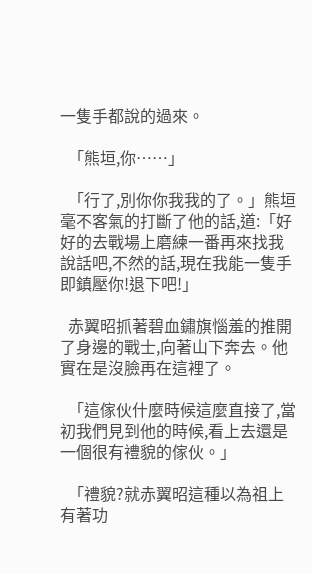一隻手都說的過來。

  「熊垣,你……」

  「行了,別你你我我的了。」熊垣毫不客氣的打斷了他的話,道:「好好的去戰場上磨練一番再來找我說話吧,不然的話,現在我能一隻手即鎮壓你!退下吧!」

  赤翼昭抓著碧血鏽旗惱羞的推開了身邊的戰士,向著山下奔去。他實在是沒臉再在這裡了。

  「這傢伙什麼時候這麼直接了,當初我們見到他的時候,看上去還是一個很有禮貌的傢伙。」

  「禮貌?就赤翼昭這種以為祖上有著功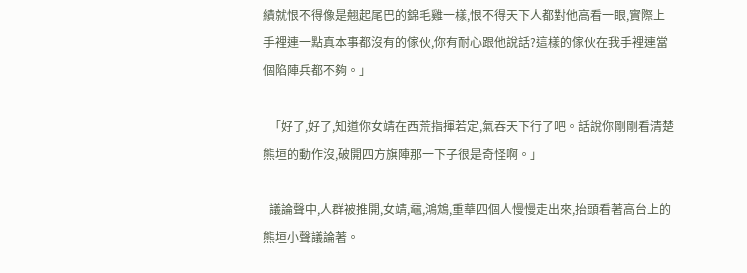績就恨不得像是翹起尾巴的錦毛雞一樣,恨不得天下人都對他高看一眼,實際上手裡連一點真本事都沒有的傢伙,你有耐心跟他說話?這樣的傢伙在我手裡連當個陷陣兵都不夠。」

  「好了,好了,知道你女靖在西荒指揮若定,氣吞天下行了吧。話說你剛剛看清楚熊垣的動作沒,破開四方旗陣那一下子很是奇怪啊。」

  議論聲中,人群被推開,女靖,黿,鴻鴆,重華四個人慢慢走出來,抬頭看著高台上的熊垣小聲議論著。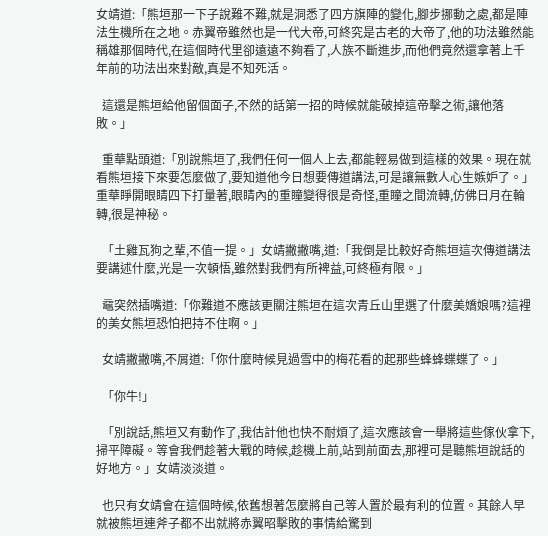女靖道:「熊垣那一下子說難不難,就是洞悉了四方旗陣的變化,腳步挪動之處,都是陣法生機所在之地。赤翼帝雖然也是一代大帝,可終究是古老的大帝了,他的功法雖然能稱雄那個時代,在這個時代里卻遠遠不夠看了,人族不斷進步,而他們竟然還拿著上千年前的功法出來對敵,真是不知死活。

  這還是熊垣給他留個面子,不然的話第一招的時候就能破掉這帝擊之術,讓他落敗。」

  重華點頭道:「別說熊垣了,我們任何一個人上去,都能輕易做到這樣的效果。現在就看熊垣接下來要怎麼做了,要知道他今日想要傳道講法,可是讓無數人心生嫉妒了。」重華睜開眼睛四下打量著,眼睛內的重瞳變得很是奇怪,重瞳之間流轉,仿佛日月在輪轉,很是神秘。

  「土雞瓦狗之輩,不值一提。」女靖撇撇嘴,道:「我倒是比較好奇熊垣這次傳道講法要講述什麼,光是一次頓悟,雖然對我們有所裨益,可終極有限。」

  黿突然插嘴道:「你難道不應該更關注熊垣在這次青丘山里選了什麼美嬌娘嗎?這裡的美女熊垣恐怕把持不住啊。」

  女靖撇撇嘴,不屑道:「你什麼時候見過雪中的梅花看的起那些蜂蜂蝶蝶了。」

  「你牛!」

  「別說話,熊垣又有動作了,我估計他也快不耐煩了,這次應該會一舉將這些傢伙拿下,掃平障礙。等會我們趁著大戰的時候,趁機上前,站到前面去,那裡可是聽熊垣說話的好地方。」女靖淡淡道。

  也只有女靖會在這個時候,依舊想著怎麼將自己等人置於最有利的位置。其餘人早就被熊垣連斧子都不出就將赤翼昭擊敗的事情給驚到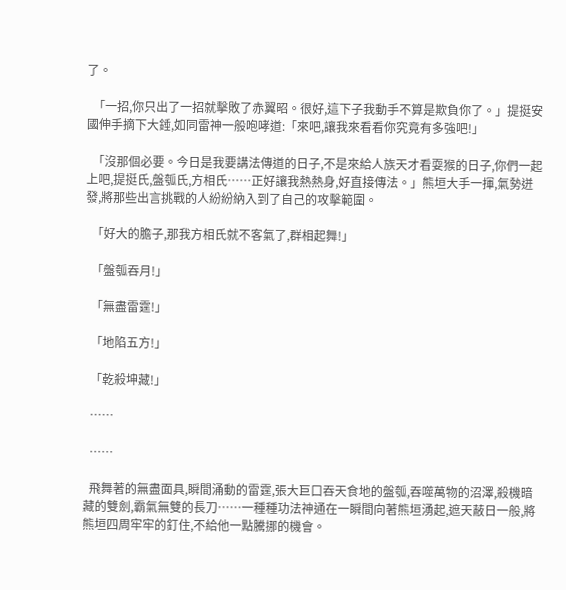了。

  「一招,你只出了一招就擊敗了赤翼昭。很好,這下子我動手不算是欺負你了。」提挺安國伸手摘下大錘,如同雷神一般咆哮道:「來吧,讓我來看看你究竟有多強吧!」

  「沒那個必要。今日是我要講法傳道的日子,不是來給人族天才看耍猴的日子,你們一起上吧,提挺氏,盤瓠氏,方相氏……正好讓我熱熱身,好直接傳法。」熊垣大手一揮,氣勢迸發,將那些出言挑戰的人紛紛納入到了自己的攻擊範圍。

  「好大的膽子,那我方相氏就不客氣了,群相起舞!」

  「盤瓠吞月!」

  「無盡雷霆!」

  「地陷五方!」

  「乾殺坤藏!」

  ……

  ……

  飛舞著的無盡面具,瞬間涌動的雷霆,張大巨口吞天食地的盤瓠,吞噬萬物的沼澤,殺機暗藏的雙劍,霸氣無雙的長刀……一種種功法神通在一瞬間向著熊垣湧起,遮天蔽日一般,將熊垣四周牢牢的釘住,不給他一點騰挪的機會。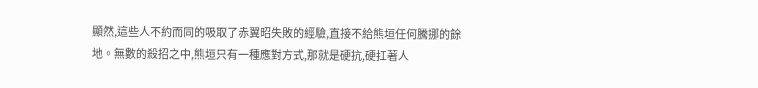顯然,這些人不約而同的吸取了赤翼昭失敗的經驗,直接不給熊垣任何騰挪的餘地。無數的殺招之中,熊垣只有一種應對方式,那就是硬抗,硬扛著人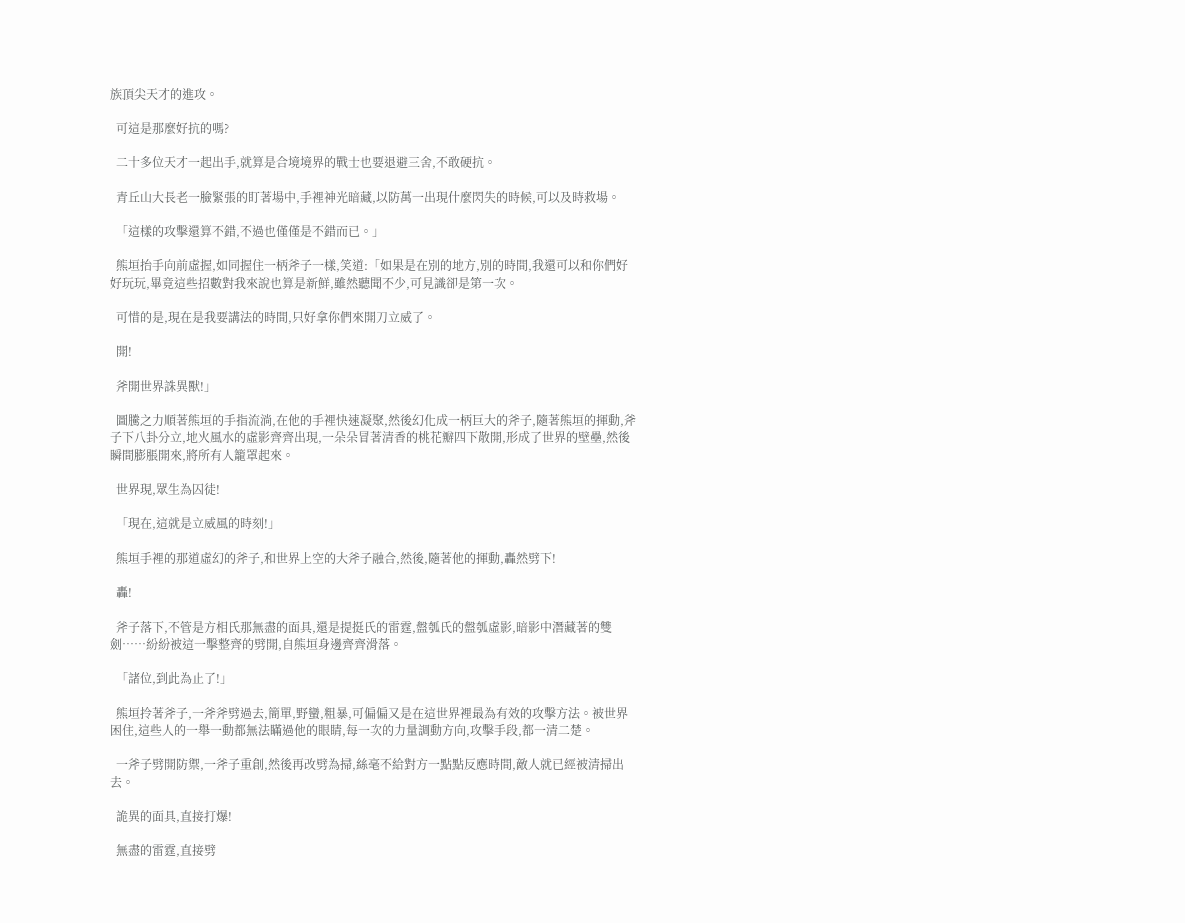族頂尖天才的進攻。

  可這是那麼好抗的嗎?

  二十多位天才一起出手,就算是合境境界的戰士也要退避三舍,不敢硬抗。

  青丘山大長老一臉緊張的盯著場中,手裡神光暗藏,以防萬一出現什麼閃失的時候,可以及時救場。

  「這樣的攻擊還算不錯,不過也僅僅是不錯而已。」

  熊垣抬手向前虛握,如同握住一柄斧子一樣,笑道:「如果是在別的地方,別的時間,我還可以和你們好好玩玩,畢竟這些招數對我來說也算是新鮮,雖然聽聞不少,可見識卻是第一次。

  可惜的是,現在是我要講法的時間,只好拿你們來開刀立威了。

  開!

  斧開世界誅異獸!」

  圖騰之力順著熊垣的手指流淌,在他的手裡快速凝聚,然後幻化成一柄巨大的斧子,隨著熊垣的揮動,斧子下八卦分立,地火風水的虛影齊齊出現,一朵朵冒著清香的桃花瓣四下散開,形成了世界的壁壘,然後瞬間膨脹開來,將所有人籠罩起來。

  世界現,眾生為囚徒!

  「現在,這就是立威風的時刻!」

  熊垣手裡的那道虛幻的斧子,和世界上空的大斧子融合,然後,隨著他的揮動,轟然劈下!

  轟!

  斧子落下,不管是方相氏那無盡的面具,還是提挺氏的雷霆,盤瓠氏的盤瓠虛影,暗影中潛藏著的雙劍……紛紛被這一擊整齊的劈開,自熊垣身邊齊齊滑落。

  「諸位,到此為止了!」

  熊垣拎著斧子,一斧斧劈過去,簡單,野蠻,粗暴,可偏偏又是在這世界裡最為有效的攻擊方法。被世界困住,這些人的一舉一動都無法瞞過他的眼睛,每一次的力量調動方向,攻擊手段,都一清二楚。

  一斧子劈開防禦,一斧子重創,然後再改劈為掃,絲毫不給對方一點點反應時間,敵人就已經被清掃出去。

  詭異的面具,直接打爆!

  無盡的雷霆,直接劈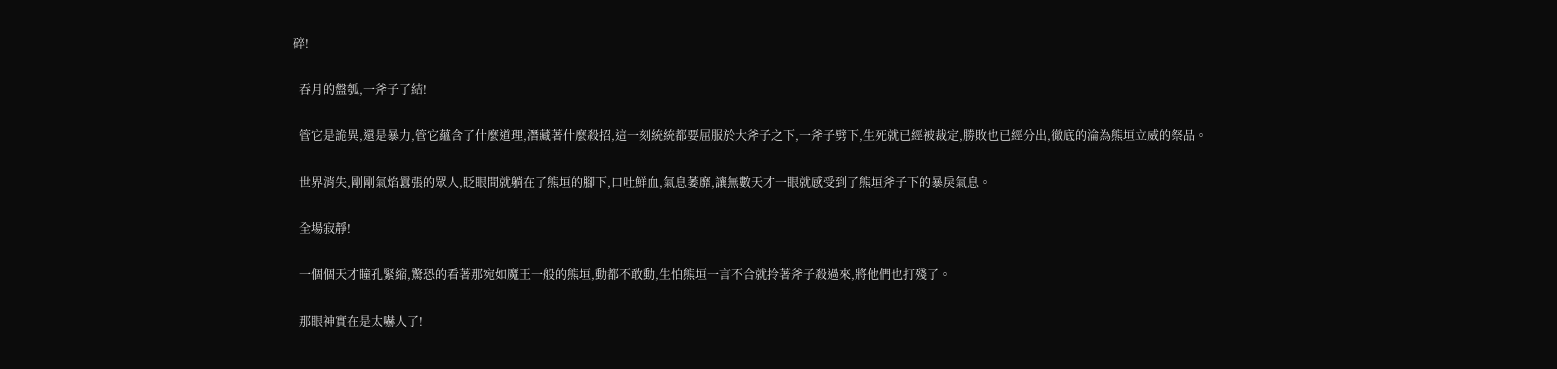碎!

  吞月的盤瓠,一斧子了結!

  管它是詭異,還是暴力,管它蘊含了什麼道理,潛藏著什麼殺招,這一刻統統都要屈服於大斧子之下,一斧子劈下,生死就已經被裁定,勝敗也已經分出,徹底的淪為熊垣立威的祭品。

  世界消失,剛剛氣焰囂張的眾人,眨眼間就躺在了熊垣的腳下,口吐鮮血,氣息萎靡,讓無數天才一眼就感受到了熊垣斧子下的暴戾氣息。

  全場寂靜!

  一個個天才瞳孔緊縮,驚恐的看著那宛如魔王一般的熊垣,動都不敢動,生怕熊垣一言不合就拎著斧子殺過來,將他們也打殘了。

  那眼神實在是太嚇人了!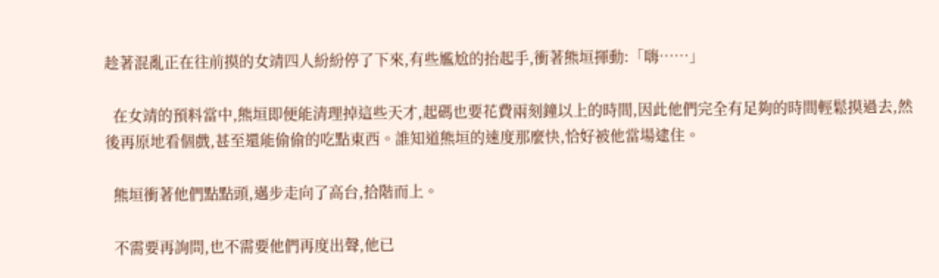趁著混亂正在往前摸的女靖四人紛紛停了下來,有些尷尬的抬起手,衝著熊垣揮動:「嗨……」

  在女靖的預料當中,熊垣即便能清理掉這些天才,起碼也要花費兩刻鐘以上的時間,因此他們完全有足夠的時間輕鬆摸過去,然後再原地看個戲,甚至還能偷偷的吃點東西。誰知道熊垣的速度那麼快,恰好被他當場逮住。

  熊垣衝著他們點點頭,邁步走向了高台,拾階而上。

  不需要再詢問,也不需要他們再度出聲,他已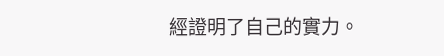經證明了自己的實力。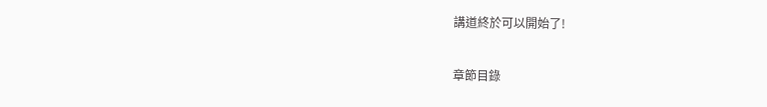講道終於可以開始了!

章節目錄